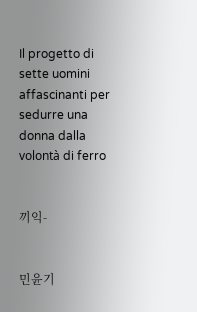Il progetto di sette uomini affascinanti per sedurre una donna dalla volontà di ferro


끼익-


민윤기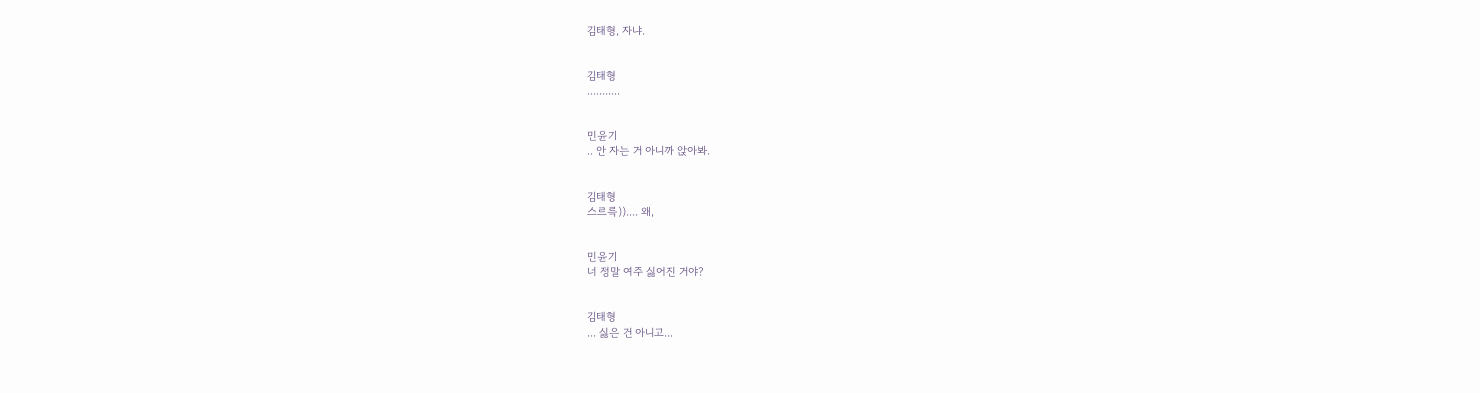김태형, 자냐.


김태형
...........


민윤기
.. 안 자는 거 아니까 앉아봐.


김태형
스르륵)).... 왜,


민윤기
너 정말 여주 싫어진 거야?


김태형
... 싫은 건 아니고...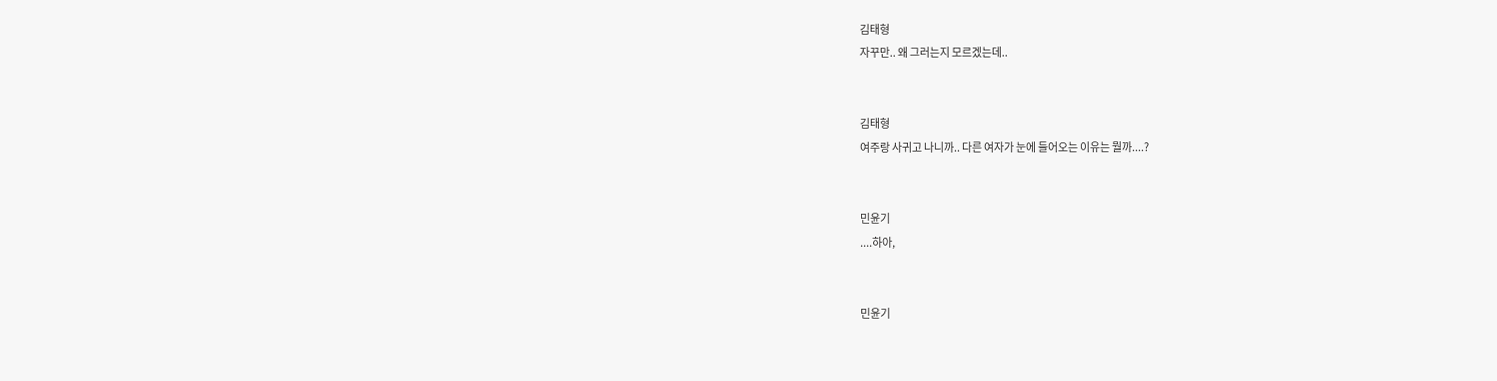김태형
자꾸만.. 왜 그러는지 모르겠는데..


김태형
여주랑 사귀고 나니까.. 다른 여자가 눈에 들어오는 이유는 뭘까....?


민윤기
....하아,


민윤기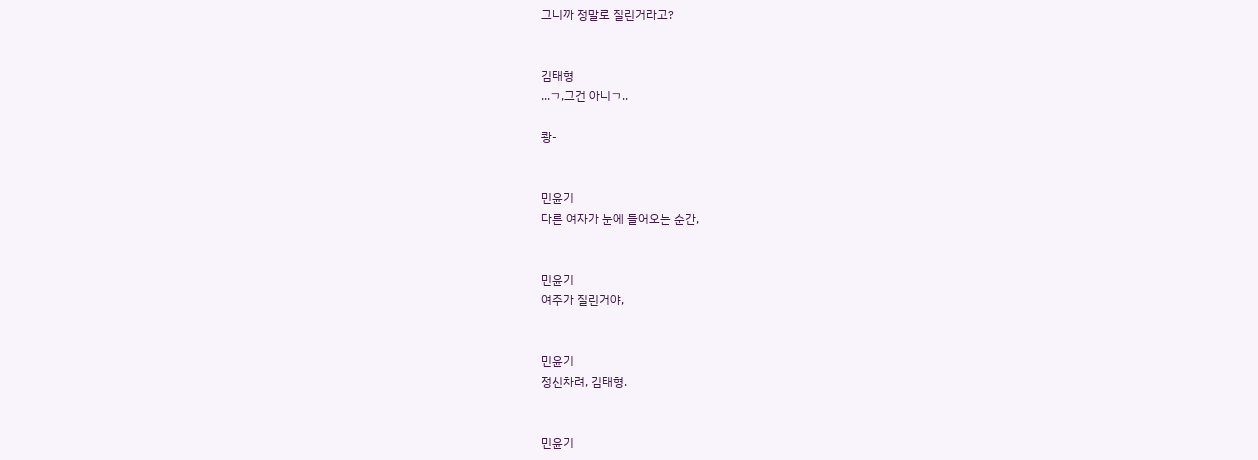그니까 정말로 질린거라고?


김태형
...ㄱ,그건 아니ㄱ..

쾅-


민윤기
다른 여자가 눈에 들어오는 순간,


민윤기
여주가 질린거야,


민윤기
정신차려, 김태형.


민윤기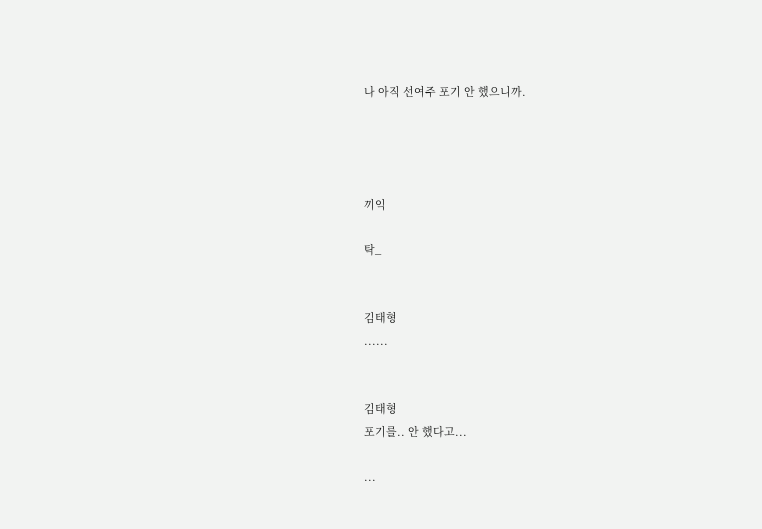나 아직 선여주 포기 안 했으니까.




끼익

탁_


김태형
......


김태형
포기를.. 안 했다고...

...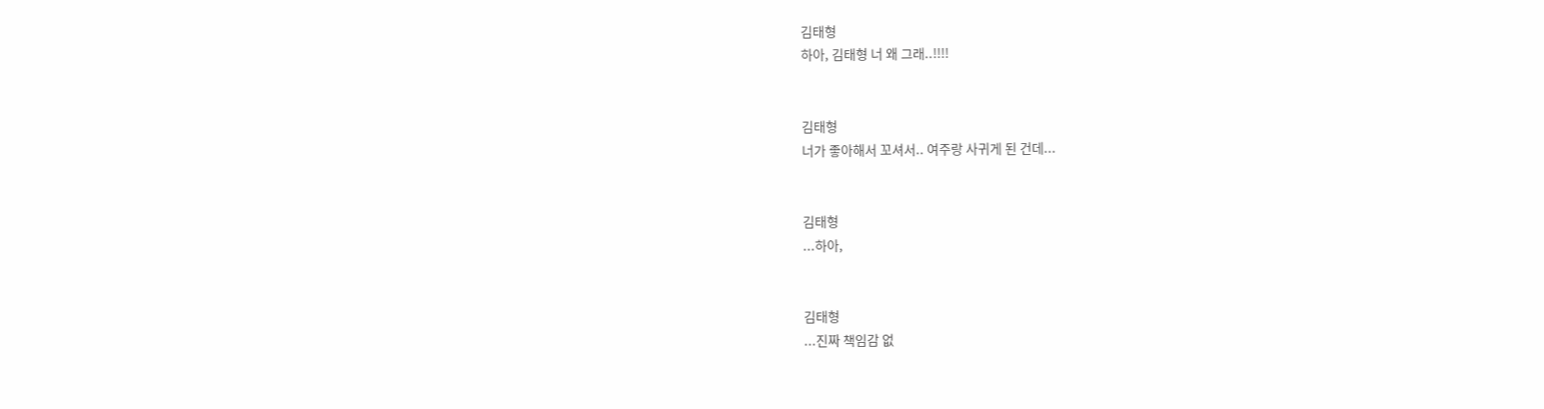김태형
하아, 김태형 너 왜 그래..!!!!


김태형
너가 좋아해서 꼬셔서.. 여주랑 사귀게 된 건데...


김태형
...하아,


김태형
...진짜 책임감 없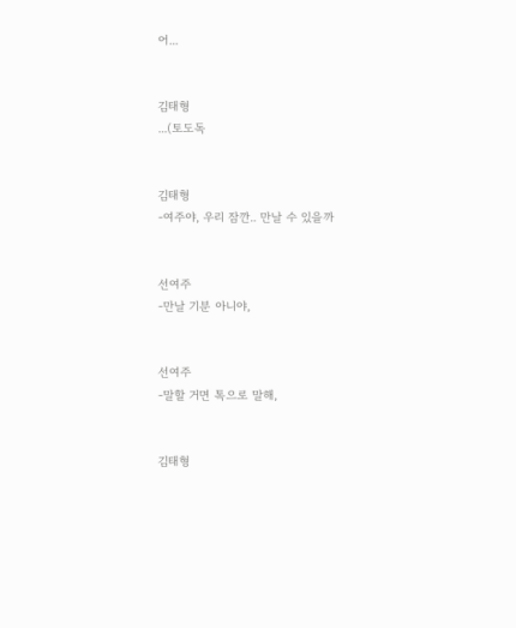어...


김태형
...(토도독


김태형
-여주야, 우리 잠깐.. 만날 수 있을까


선여주
-만날 기분 아니야,


선여주
-말할 거면 톡으로 말해,


김태형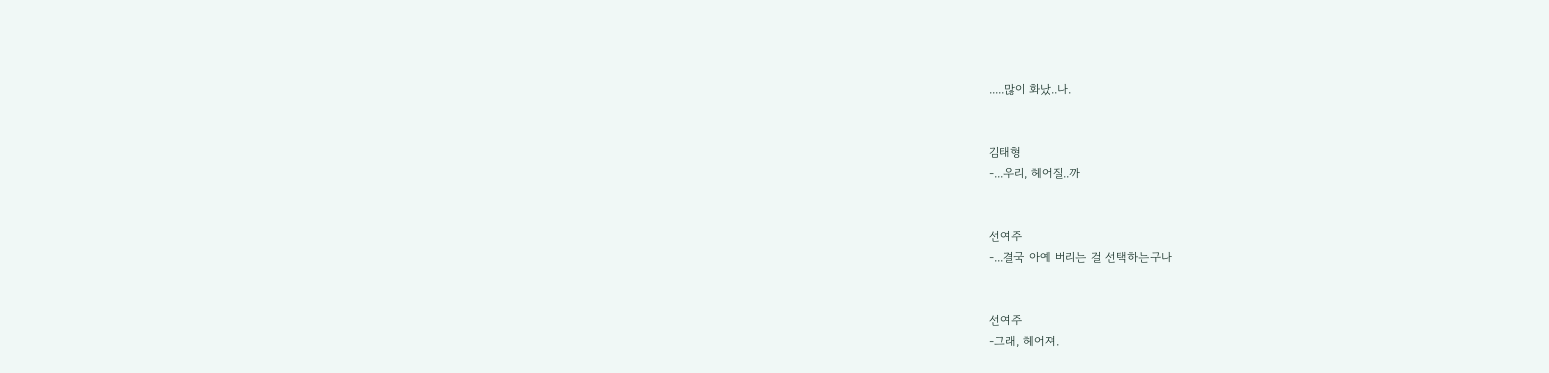.....많이 화났..나.


김태형
-...우리, 헤어질..까


선여주
-...결국 아예 버리는 걸 선택하는구나


선여주
-그래, 헤어져.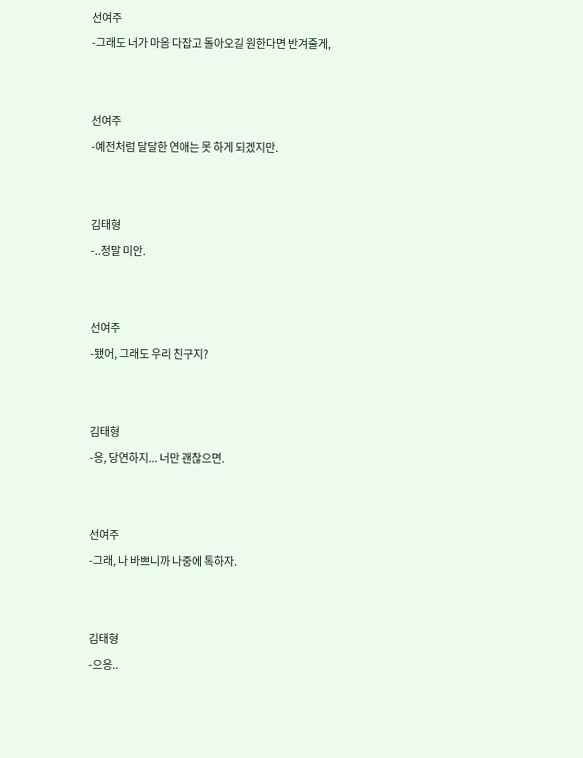선여주
-그래도 너가 마음 다잡고 돌아오길 원한다면 반겨줄게,


선여주
-예전처럼 달달한 연애는 못 하게 되겠지만.


김태형
-..정말 미안.


선여주
-됐어, 그래도 우리 친구지?


김태형
-응, 당연하지... 너만 괜찮으면.


선여주
-그래, 나 바쁘니까 나중에 톡하자.


김태형
-으응..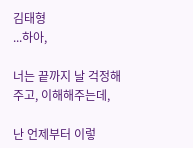김태형
...하아,

너는 끝까지 날 걱정해주고, 이해해주는데,

난 언제부터 이렇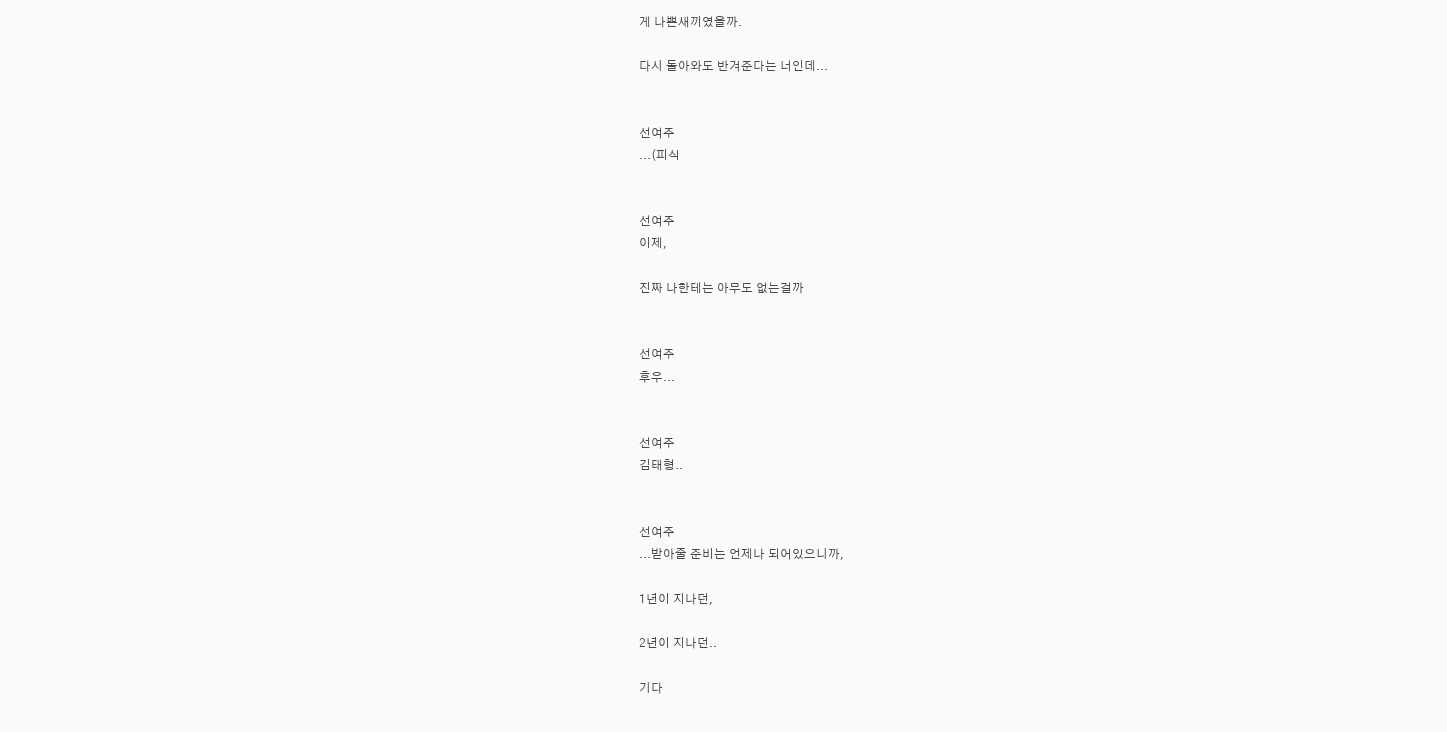게 나쁜새끼였을까.

다시 돌아와도 반겨준다는 너인데...


선여주
...(피식


선여주
이제,

진짜 나한테는 아무도 없는걸까


선여주
후우...


선여주
김태형..


선여주
...받아줄 준비는 언제나 되어있으니까,

1년이 지나던,

2년이 지나던..

기다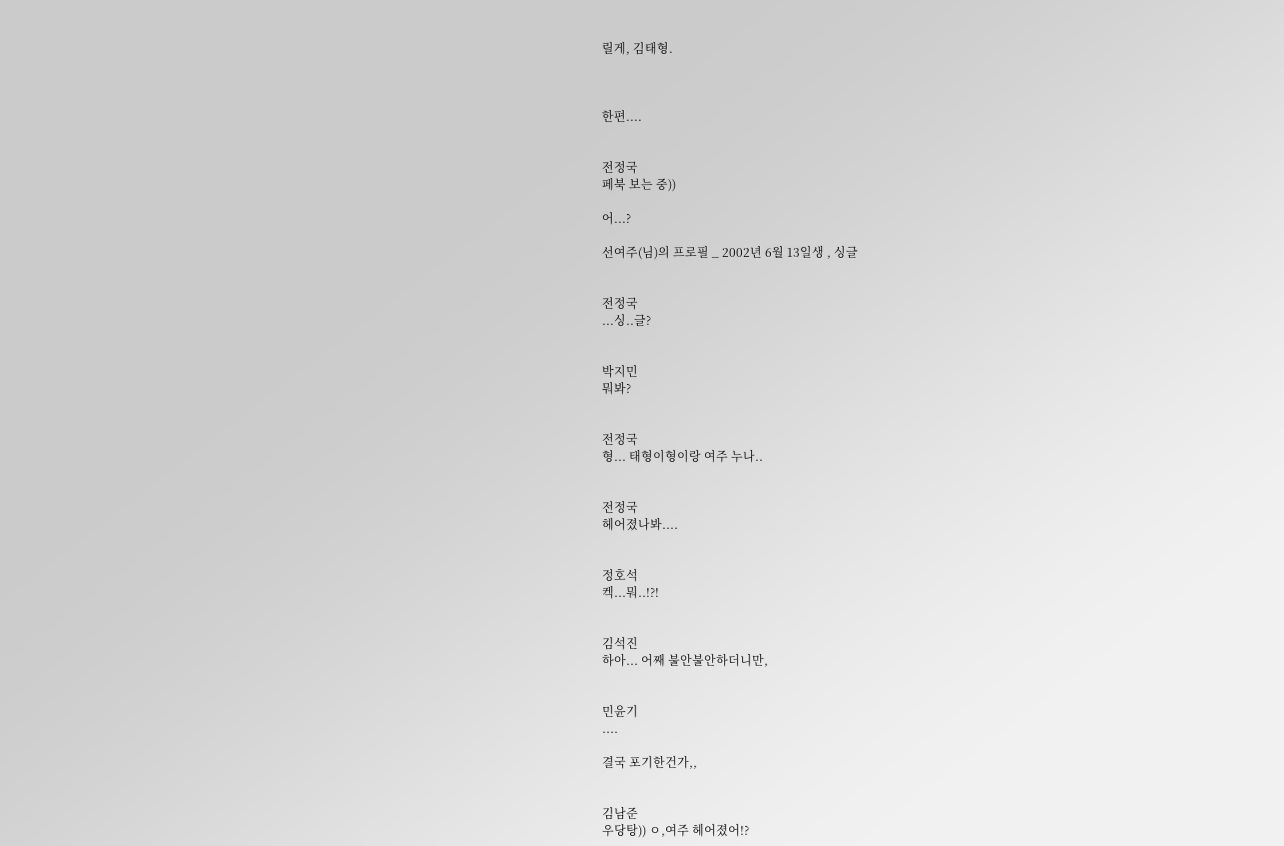릴게, 김태형.



한편....


전정국
페북 보는 중))

어...?

선여주(님)의 프로필 _ 2002년 6월 13일생 , 싱글


전정국
...싱..글?


박지민
뭐봐?


전정국
형... 태형이형이랑 여주 누나..


전정국
헤어졌나봐....


정호석
켁...뭐..!?!


김석진
하아... 어째 불안불안하더니만,


민윤기
....

결국 포기한건가,,


김남준
우당탕)) ㅇ,여주 헤어졌어!?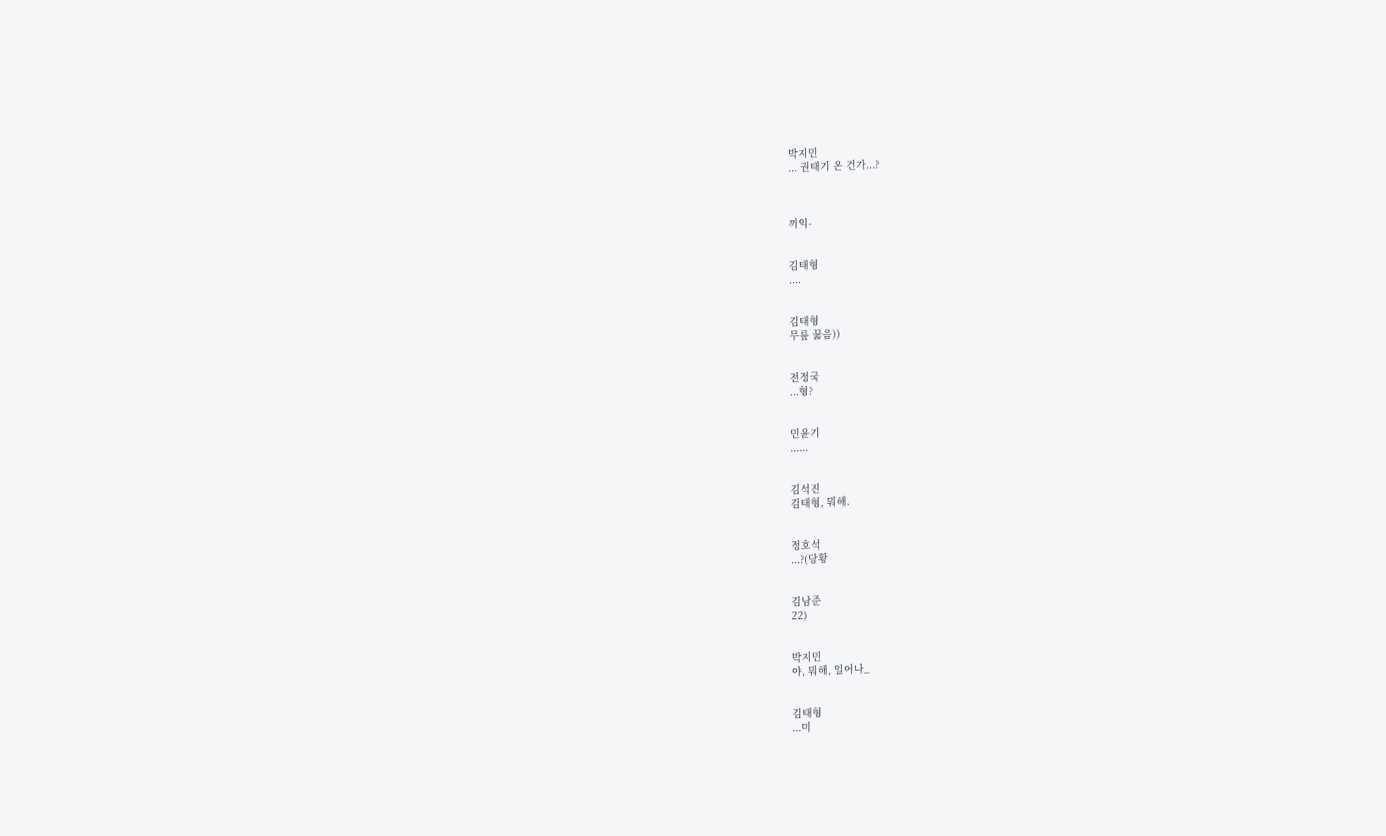박지민
... 권태기 온 건가...?



끼익-


김태형
....


김태형
무릎 꿇음))


전정국
...형?


민윤기
......


김석진
김태형, 뭐해.


정호석
...?(당황


김남준
22)


박지민
야, 뭐해, 일어나_


김태형
...미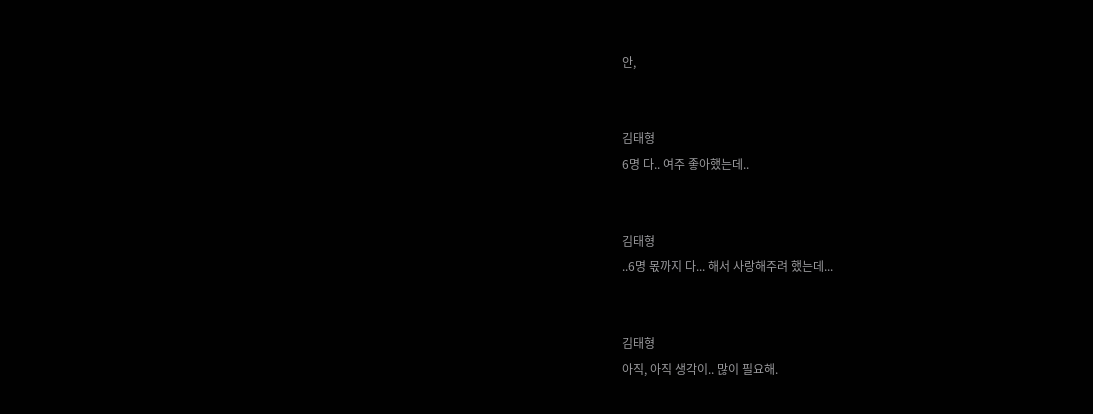안,


김태형
6명 다.. 여주 좋아했는데..


김태형
..6명 몫까지 다... 해서 사랑해주려 했는데...


김태형
아직, 아직 생각이.. 많이 필요해.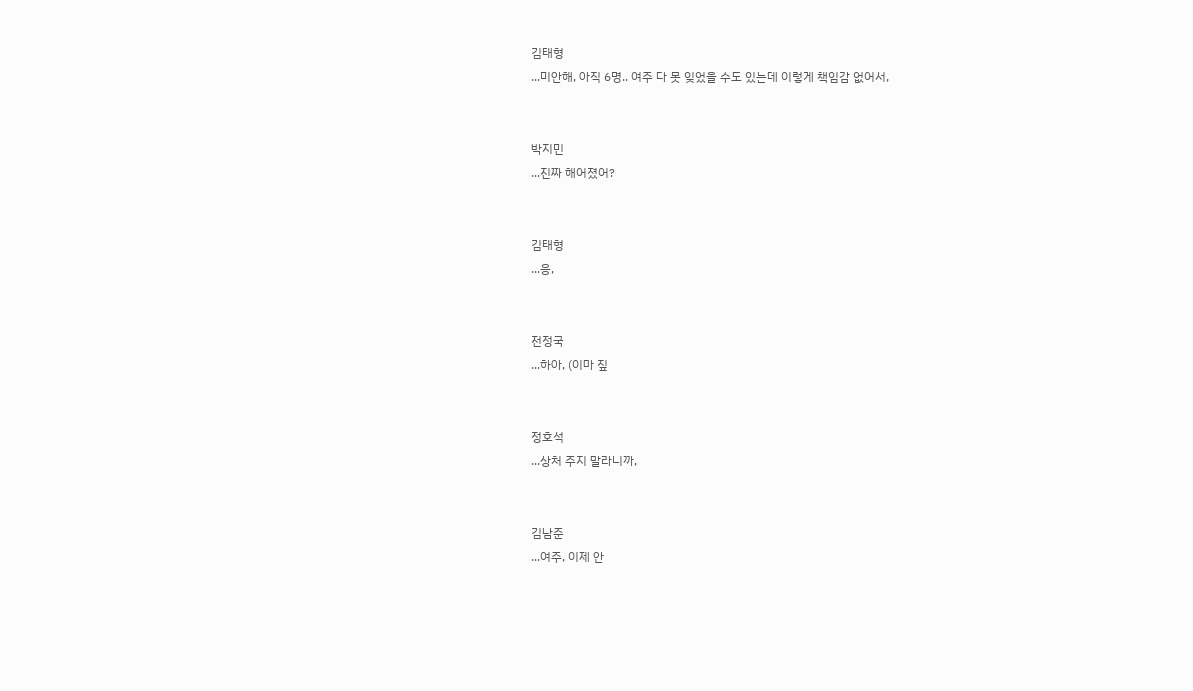김태형
...미안해, 아직 6명.. 여주 다 못 잊었을 수도 있는데 이렇게 책임감 없어서,


박지민
...진짜 해어졌어?


김태형
...응,


전정국
...하아, (이마 짚


정호석
...상처 주지 말라니까,


김남준
...여주, 이제 안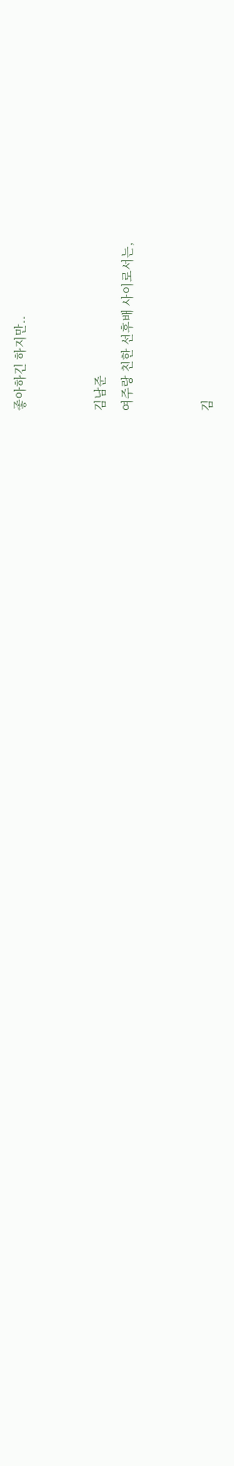좋아하긴 하지만..


김남준
여주랑 친한 선후배 사이로서는,


김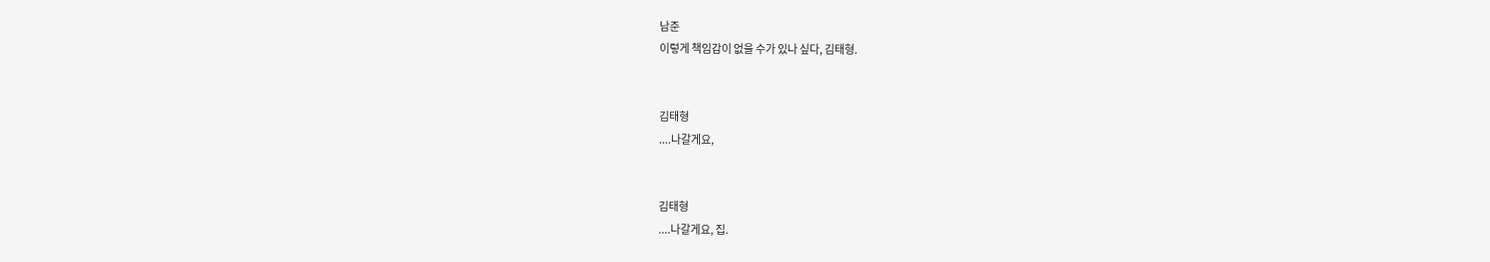남준
이렇게 책임감이 없을 수가 있나 싶다, 김태형.


김태형
....나갈게요,


김태형
....나갈게요, 집.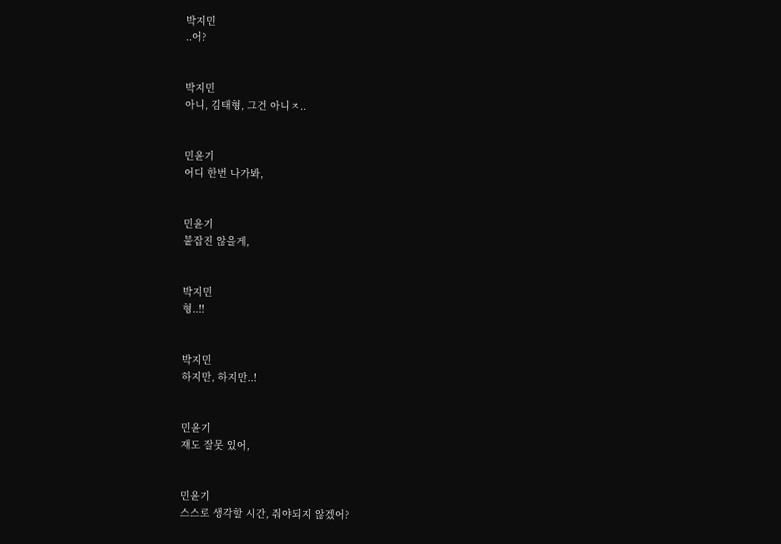박지민
..어?


박지민
아니, 김태형, 그건 아니ㅈ..


민윤기
어디 한번 나가봐,


민윤기
붙잡진 않을게,


박지민
형..!!


박지민
하지만, 하지만..!


민윤기
쟤도 잘못 있어,


민윤기
스스로 생각할 시간, 줘야되지 않겠어?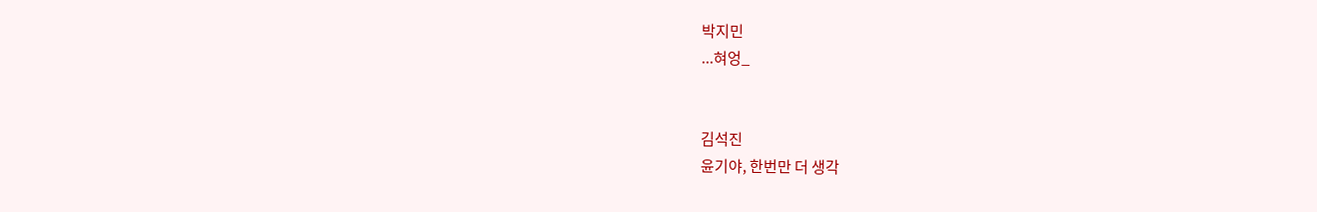박지민
...혀엉_


김석진
윤기야, 한번만 더 생각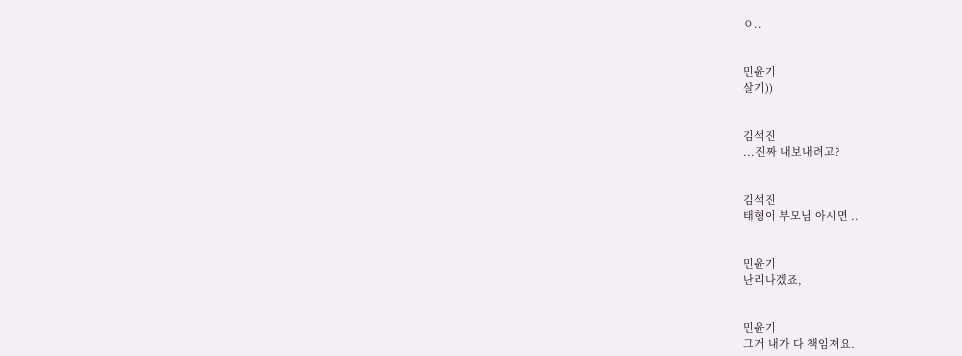ㅇ..


민윤기
살기))


김석진
...진짜 내보내려고?


김석진
태형이 부모님 아시면 ..


민윤기
난리나겠죠,


민윤기
그거 내가 다 책임져요.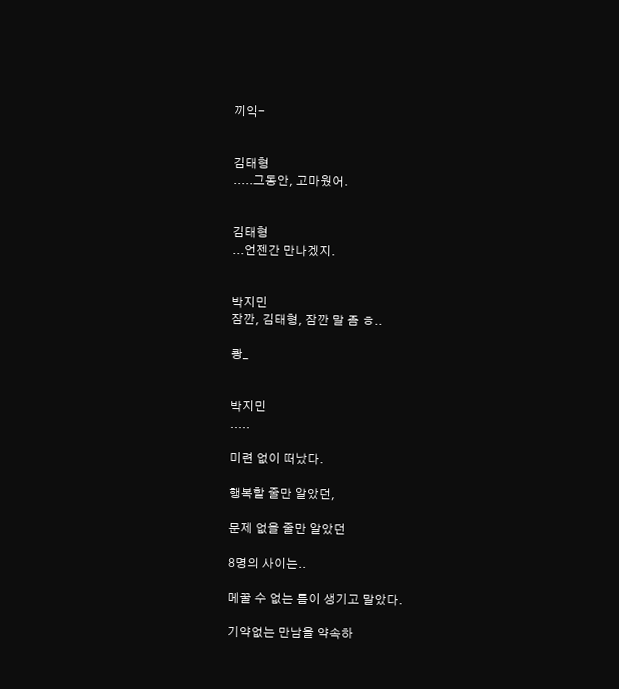끼익-


김태형
.....그동안, 고마웠어.


김태형
...언젠간 만나겠지.


박지민
잠깐, 김태형, 잠깐 말 좀 ㅎ..

쾅_


박지민
.....

미련 없이 떠났다.

행복할 줄만 알았던,

문제 없을 줄만 알았던

8명의 사이는..

메꿀 수 없는 틈이 생기고 말았다.

기약없는 만남을 약속하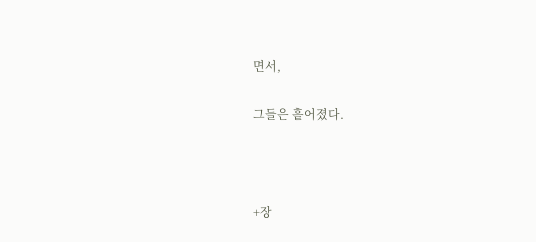면서,

그들은 흩어졌다.



+장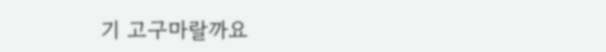기 고구마랄까요